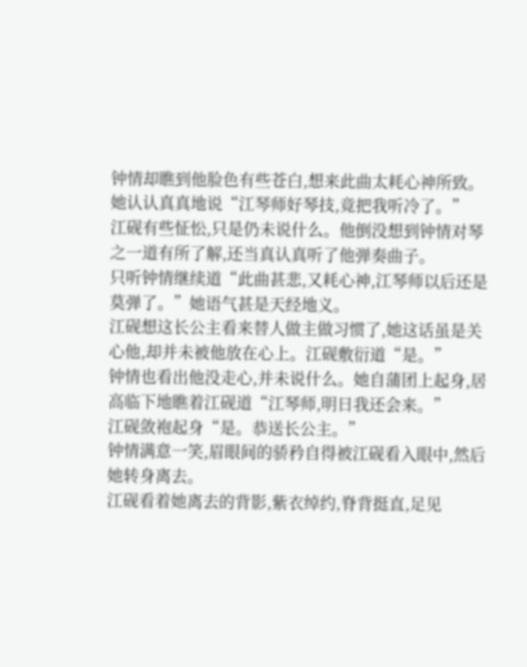钟情却瞧到他脸色有些苍白,想来此曲太耗心神所致。她认认真真地说“江琴师好琴技,竟把我听冷了。”
江砚有些怔忪,只是仍未说什么。他倒没想到钟情对琴之一道有所了解,还当真认真听了他弹奏曲子。
只听钟情继续道“此曲甚悲,又耗心神,江琴师以后还是莫弹了。”她语气甚是天经地义。
江砚想这长公主看来替人做主做习惯了,她这话虽是关心他,却并未被他放在心上。江砚敷衍道“是。”
钟情也看出他没走心,并未说什么。她自蒲团上起身,居高临下地瞧着江砚道“江琴师,明日我还会来。”
江砚敛袍起身“是。恭送长公主。”
钟情满意一笑,眉眼间的骄矜自得被江砚看入眼中,然后她转身离去。
江砚看着她离去的背影,紫衣绰约,脊背挺直,足见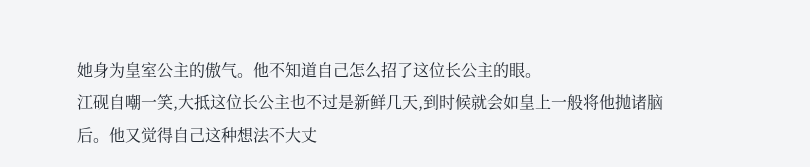她身为皇室公主的傲气。他不知道自己怎么招了这位长公主的眼。
江砚自嘲一笑,大抵这位长公主也不过是新鲜几天,到时候就会如皇上一般将他抛诸脑后。他又觉得自己这种想法不大丈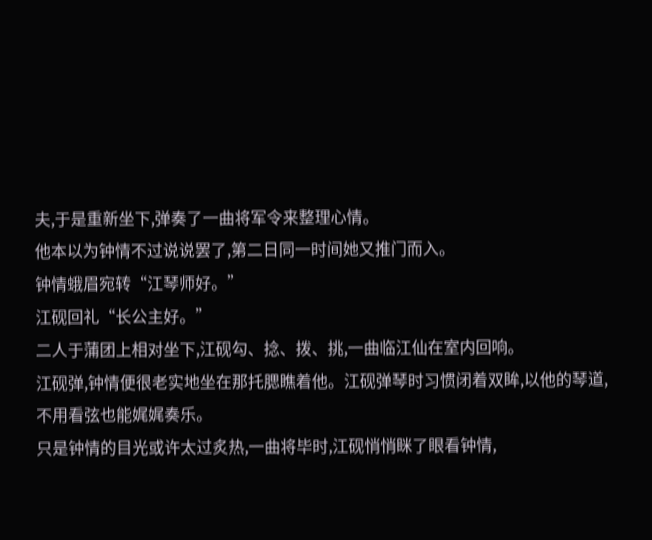夫,于是重新坐下,弹奏了一曲将军令来整理心情。
他本以为钟情不过说说罢了,第二日同一时间她又推门而入。
钟情蛾眉宛转“江琴师好。”
江砚回礼“长公主好。”
二人于蒲团上相对坐下,江砚勾、捻、拨、挑,一曲临江仙在室内回响。
江砚弹,钟情便很老实地坐在那托腮瞧着他。江砚弹琴时习惯闭着双眸,以他的琴道,不用看弦也能娓娓奏乐。
只是钟情的目光或许太过炙热,一曲将毕时,江砚悄悄眯了眼看钟情,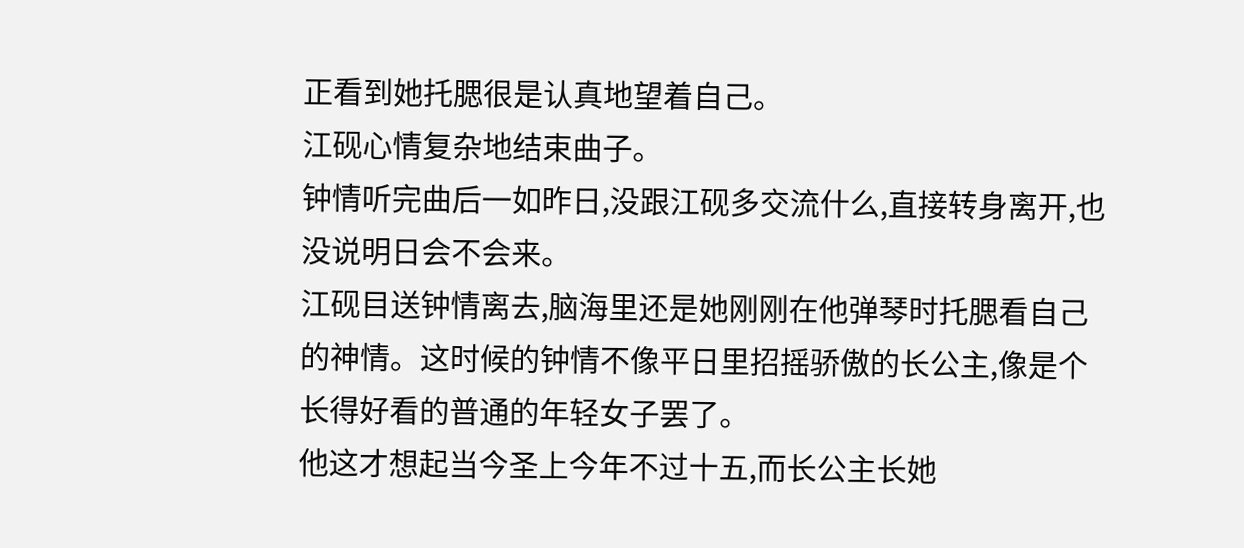正看到她托腮很是认真地望着自己。
江砚心情复杂地结束曲子。
钟情听完曲后一如昨日,没跟江砚多交流什么,直接转身离开,也没说明日会不会来。
江砚目送钟情离去,脑海里还是她刚刚在他弹琴时托腮看自己的神情。这时候的钟情不像平日里招摇骄傲的长公主,像是个长得好看的普通的年轻女子罢了。
他这才想起当今圣上今年不过十五,而长公主长她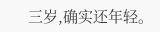三岁,确实还年轻。